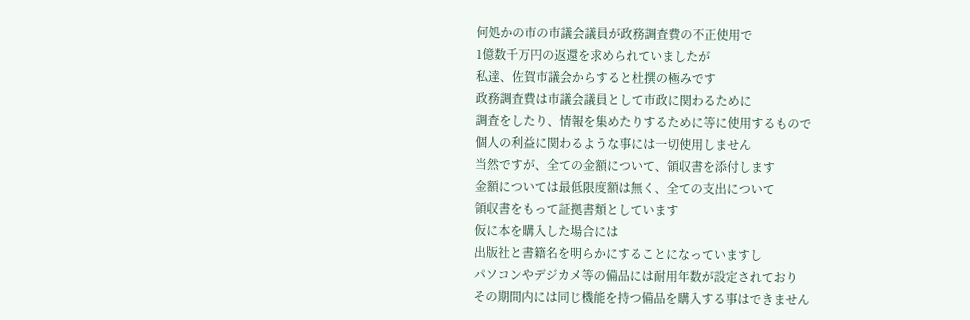何処かの市の市議会議員が政務調査費の不正使用で
1億数千万円の返還を求められていましたが
私達、佐賀市議会からすると杜撰の極みです
政務調査費は市議会議員として市政に関わるために
調査をしたり、情報を集めたりするために等に使用するもので
個人の利益に関わるような事には一切使用しません
当然ですが、全ての金額について、領収書を添付します
金額については最低限度額は無く、全ての支出について
領収書をもって証拠書類としています
仮に本を購入した場合には
出版社と書籍名を明らかにすることになっていますし
パソコンやデジカメ等の備品には耐用年数が設定されており
その期間内には同じ機能を持つ備品を購入する事はできません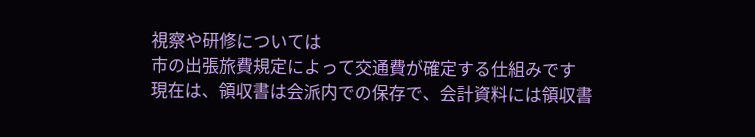視察や研修については
市の出張旅費規定によって交通費が確定する仕組みです
現在は、領収書は会派内での保存で、会計資料には領収書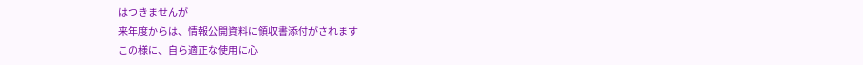はつきませんが
来年度からは、情報公開資料に領収書添付がされます
この様に、自ら適正な使用に心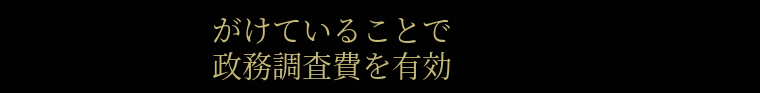がけていることで
政務調査費を有効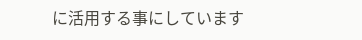に活用する事にしています